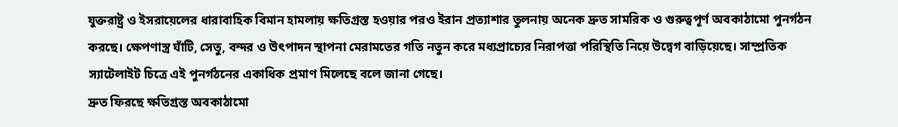যুক্তরাষ্ট্র ও ইসরায়েলের ধারাবাহিক বিমান হামলায় ক্ষতিগ্রস্ত হওয়ার পরও ইরান প্রত্যাশার তুলনায় অনেক দ্রুত সামরিক ও গুরুত্বপূর্ণ অবকাঠামো পুনর্গঠন করছে। ক্ষেপণাস্ত্র ঘাঁটি, সেতু, বন্দর ও উৎপাদন স্থাপনা মেরামতের গতি নতুন করে মধ্যপ্রাচ্যের নিরাপত্তা পরিস্থিতি নিয়ে উদ্বেগ বাড়িয়েছে। সাম্প্রতিক স্যাটেলাইট চিত্রে এই পুনর্গঠনের একাধিক প্রমাণ মিলেছে বলে জানা গেছে।
দ্রুত ফিরছে ক্ষতিগ্রস্ত অবকাঠামো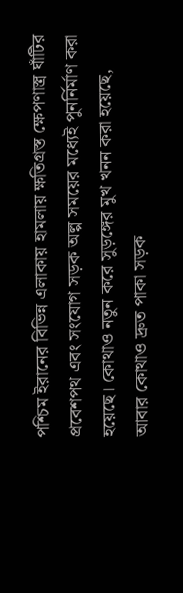পশ্চিম ইরানের বিভিন্ন এলাকায় হামলায় ক্ষতিগ্রস্ত ক্ষেপণাস্ত্র ঘাঁটির প্রবেশপথ এবং সংযোগ সড়ক অল্প সময়ের মধ্যেই পুনর্নির্মাণ করা হয়েছে। কোথাও নতুন করে সুড়ঙ্গের মুখ খনন করা হয়েছে, আবার কোথাও দ্রুত পাকা সড়ক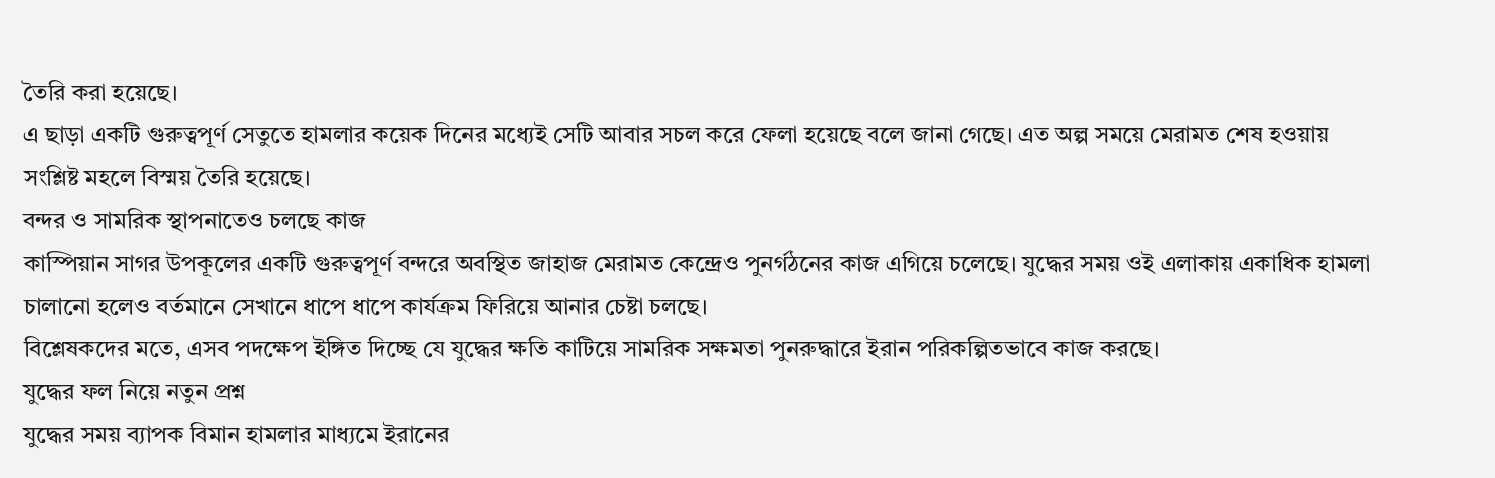তৈরি করা হয়েছে।
এ ছাড়া একটি গুরুত্বপূর্ণ সেতুতে হামলার কয়েক দিনের মধ্যেই সেটি আবার সচল করে ফেলা হয়েছে বলে জানা গেছে। এত অল্প সময়ে মেরামত শেষ হওয়ায় সংশ্লিষ্ট মহলে বিস্ময় তৈরি হয়েছে।
বন্দর ও সামরিক স্থাপনাতেও চলছে কাজ
কাস্পিয়ান সাগর উপকূলের একটি গুরুত্বপূর্ণ বন্দরে অবস্থিত জাহাজ মেরামত কেন্দ্রেও পুনর্গঠনের কাজ এগিয়ে চলেছে। যুদ্ধের সময় ওই এলাকায় একাধিক হামলা চালানো হলেও বর্তমানে সেখানে ধাপে ধাপে কার্যক্রম ফিরিয়ে আনার চেষ্টা চলছে।
বিশ্লেষকদের মতে, এসব পদক্ষেপ ইঙ্গিত দিচ্ছে যে যুদ্ধের ক্ষতি কাটিয়ে সামরিক সক্ষমতা পুনরুদ্ধারে ইরান পরিকল্পিতভাবে কাজ করছে।
যুদ্ধের ফল নিয়ে নতুন প্রশ্ন
যুদ্ধের সময় ব্যাপক বিমান হামলার মাধ্যমে ইরানের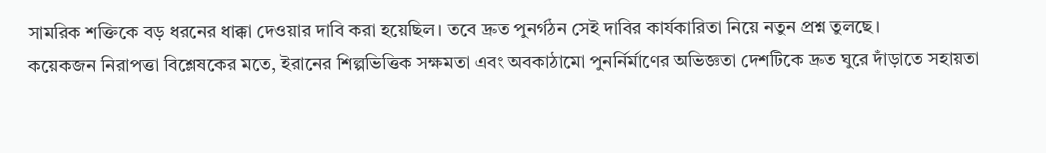সামরিক শক্তিকে বড় ধরনের ধাক্কা দেওয়ার দাবি করা হয়েছিল। তবে দ্রুত পুনর্গঠন সেই দাবির কার্যকারিতা নিয়ে নতুন প্রশ্ন তুলছে।
কয়েকজন নিরাপত্তা বিশ্লেষকের মতে, ইরানের শিল্পভিত্তিক সক্ষমতা এবং অবকাঠামো পুনর্নির্মাণের অভিজ্ঞতা দেশটিকে দ্রুত ঘুরে দাঁড়াতে সহায়তা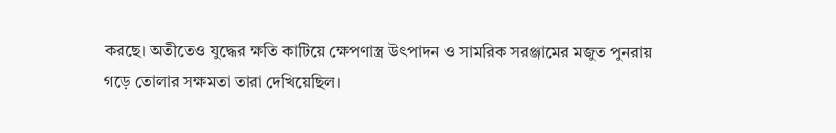করছে। অতীতেও যুদ্ধের ক্ষতি কাটিয়ে ক্ষেপণাস্ত্র উৎপাদন ও সামরিক সরঞ্জামের মজুত পুনরায় গড়ে তোলার সক্ষমতা তারা দেখিয়েছিল।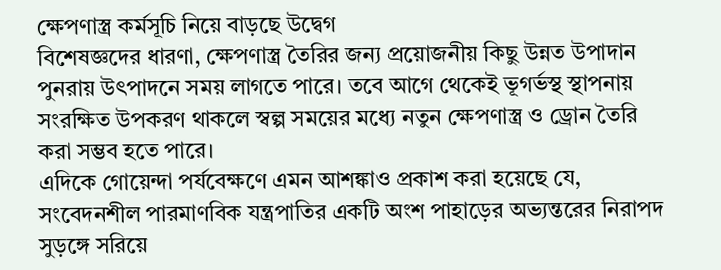ক্ষেপণাস্ত্র কর্মসূচি নিয়ে বাড়ছে উদ্বেগ
বিশেষজ্ঞদের ধারণা, ক্ষেপণাস্ত্র তৈরির জন্য প্রয়োজনীয় কিছু উন্নত উপাদান পুনরায় উৎপাদনে সময় লাগতে পারে। তবে আগে থেকেই ভূগর্ভস্থ স্থাপনায় সংরক্ষিত উপকরণ থাকলে স্বল্প সময়ের মধ্যে নতুন ক্ষেপণাস্ত্র ও ড্রোন তৈরি করা সম্ভব হতে পারে।
এদিকে গোয়েন্দা পর্যবেক্ষণে এমন আশঙ্কাও প্রকাশ করা হয়েছে যে, সংবেদনশীল পারমাণবিক যন্ত্রপাতির একটি অংশ পাহাড়ের অভ্যন্তরের নিরাপদ সুড়ঙ্গে সরিয়ে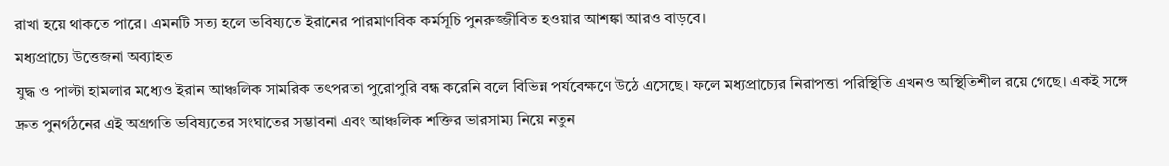রাখা হয়ে থাকতে পারে। এমনটি সত্য হলে ভবিষ্যতে ইরানের পারমাণবিক কর্মসূচি পুনরুজ্জীবিত হওয়ার আশঙ্কা আরও বাড়বে।
মধ্যপ্রাচ্যে উত্তেজনা অব্যাহত
যুদ্ধ ও পাল্টা হামলার মধ্যেও ইরান আঞ্চলিক সামরিক তৎপরতা পুরোপুরি বন্ধ করেনি বলে বিভিন্ন পর্যবেক্ষণে উঠে এসেছে। ফলে মধ্যপ্রাচ্যের নিরাপত্তা পরিস্থিতি এখনও অস্থিতিশীল রয়ে গেছে। একই সঙ্গে দ্রুত পুনর্গঠনের এই অগ্রগতি ভবিষ্যতের সংঘাতের সম্ভাবনা এবং আঞ্চলিক শক্তির ভারসাম্য নিয়ে নতুন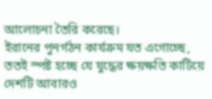আলোচনা তৈরি করেছে।
ইরানের পুনর্গঠন কার্যক্রম যত এগোচ্ছে, ততই স্পষ্ট হচ্ছে যে যুদ্ধের ক্ষয়ক্ষতি কাটিয়ে দেশটি আবারও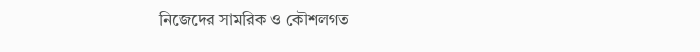নিজেদের সামরিক ও কৌশলগত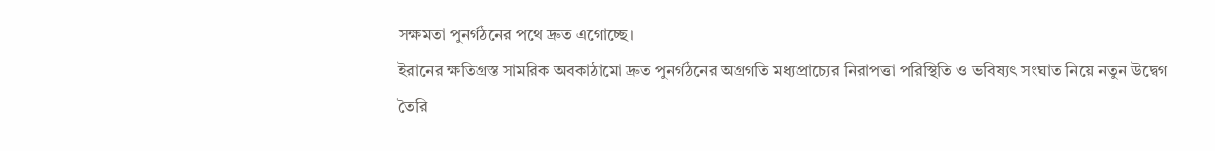সক্ষমতা পুনর্গঠনের পথে দ্রুত এগোচ্ছে।
ইরানের ক্ষতিগ্রস্ত সামরিক অবকাঠামো দ্রুত পুনর্গঠনের অগ্রগতি মধ্যপ্রাচ্যের নিরাপত্তা পরিস্থিতি ও ভবিষ্যৎ সংঘাত নিয়ে নতুন উদ্বেগ তৈরি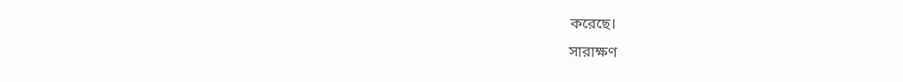করেছে।
সারাক্ষণ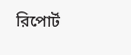রিপোর্ট